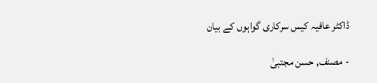ڈاکٹر عافیہ کیس سرکاری گواہوں کے بیان

- مصنف, حسن مجتبیٰ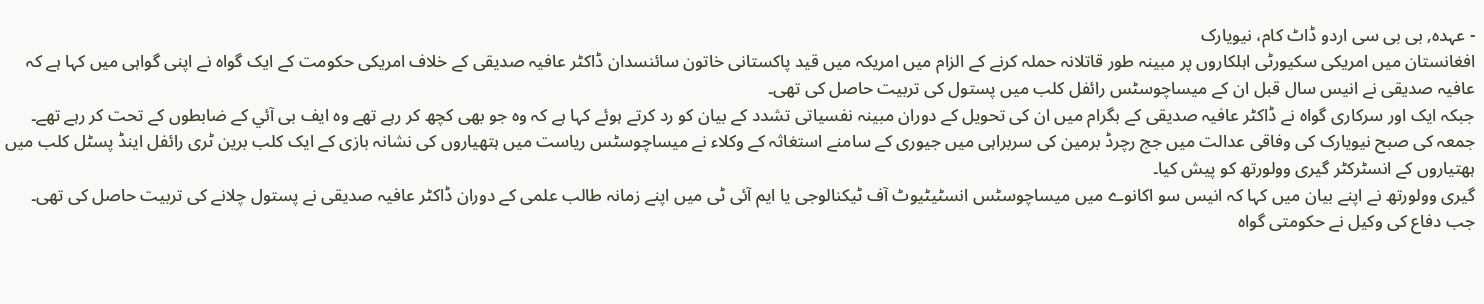- عہدہ, بی بی سی اردو ڈاٹ کام، نیویارک
افغانستان میں امریکی سکیورٹی اہلکاروں پر مبینہ طور قاتلانہ حملہ کرنے کے الزام میں امریکہ میں قید پاکستانی خاتون سائنسدان ڈاکٹر عافیہ صدیقی کے خلاف امریکی حکومت کے ایک گواہ نے اپنی گواہی میں کہا ہے کہ عافیہ صدیقی نے انیس سال قبل ان کے میساچوسٹس رائفل کلب میں پستول کی تربیت حاصل کی تھی۔
جبکہ ایک اور سرکاری گواہ نے ڈاکٹر عافیہ صدیقی کے بگرام میں ان کی تحویل کے دوران مبینہ نفسیاتی تشدد کے بیان کو رد کرتے ہوئے کہا ہے کہ وہ جو بھی کچھ کر رہے تھے وہ ایف بی آئي کے ضابطوں کے تحت کر رہے تھے۔
جمعہ کی صبح نیویارک کی وفاقی عدالت میں جج رچرڈ برمین کی سربراہی میں جیوری کے سامنے استغاثہ کے وکلاء نے میساچوسٹس ریاست میں ہتھیاروں کی نشانہ بازی کے ایک کلب برین ٹری رائفل اینڈ پسٹل کلب میں ہھتیاروں کے انسٹرکٹر گیری وولورتھ کو پیش کیا۔
گیری وولورتھ نے اپنے بیان میں کہا کہ انیس سو اکانوے میں میساچوسٹس انسٹیٹیوٹ آف ٹیکنالوجی یا ایم آئی ٹی میں اپنے زمانہ طالب علمی کے دوران ڈاکٹر عافیہ صدیقی نے پستول چلانے کی تربیت حاصل کی تھی۔
جب دفاع کی وکیل نے حکومتی گواہ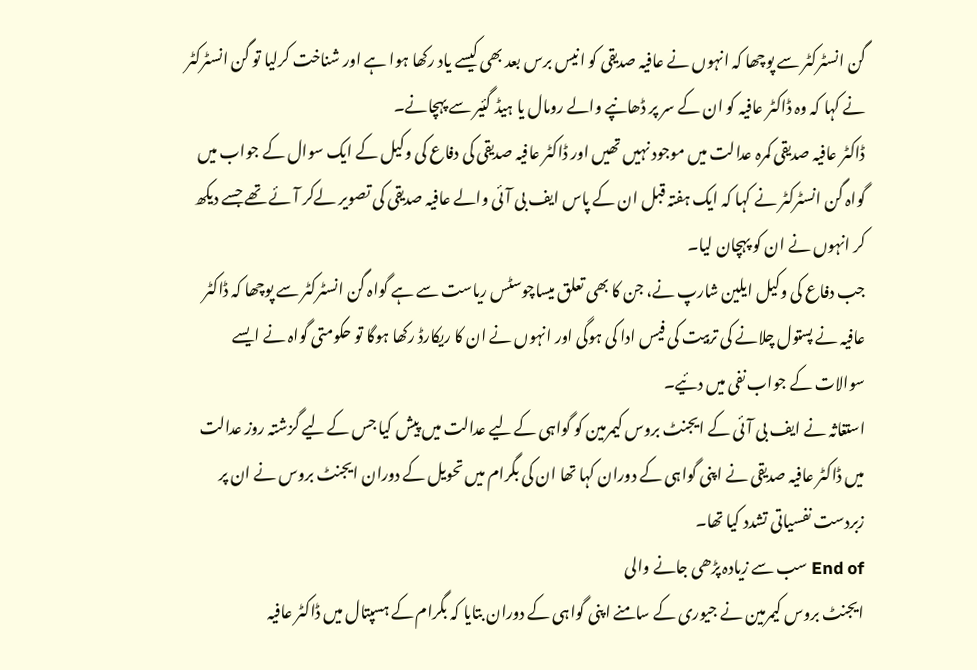گن انسٹرکٹر سے پوچھا کہ انہوں نے عافیہ صدیقی کو انیس برس بعد بھی کیسے یاد رکھا ہوا ہے اور شناخت کرلیا تو گن انسٹرکٹر نے کہا کہ وہ ڈاکٹر عافیہ کو ان کے سر پر ڈھانپے والے رومال یا ہیڈ گئير سے پہچانے۔
ڈاکٹر عافیہ صدیقی کمرہ عدالت میں موجود نہیں تھیں اور ڈاکٹر عافیہ صدیقی کی دفاع کی وکیل کے ایک سوال کے جواب میں گواہ گن انسٹرکٹر نے کہا کہ ایک ہفتہ قبل ان کے پاس ایف بی آئی والے عافیہ صدیقی کی تصویر لےکر آئے تھے جسے دیکھ کر انہوں نے ان کو پہچان لیا۔
جب دفاع کی وکیل ایلین شارپ نے، جن کا بھی تعلق میساچوسٹس ریاست سے ہے گواہ گن انسٹرکٹر سے پوچھا کہ ڈاکٹر عافیہ نے پستول چلانے کی تربیت کی فیس ادا کی ہوگی اور انہوں نے ان کا ریکارڈ رکھا ہوگا تو حکومتی گواہ نے ایسے سوالات کے جواب نفی میں دئیے۔
استغاثہ نے ایف بی آئی کے ایجنٹ بروس کیمرمین کو گواہی کےلیے عدالت میں پیش کیا جس کےلیے گزشتہ روز عدالت میں ڈاکٹر عافیہ صدیقی نے اپنی گواہی کے دوران کہا تھا ان کی بگرام میں تحویل کے دوران ایجنٹ بروس نے ان پر زبردست نفسیاتی تشدد کیا تھا۔
End of سب سے زیادہ پڑھی جانے والی
ایجنٹ بروس کیمرمین نے جیوری کے سامنے اپنی گواہی کے دوران بتایا کہ بگرام کے ہسپتال میں ڈاکٹر عافیہ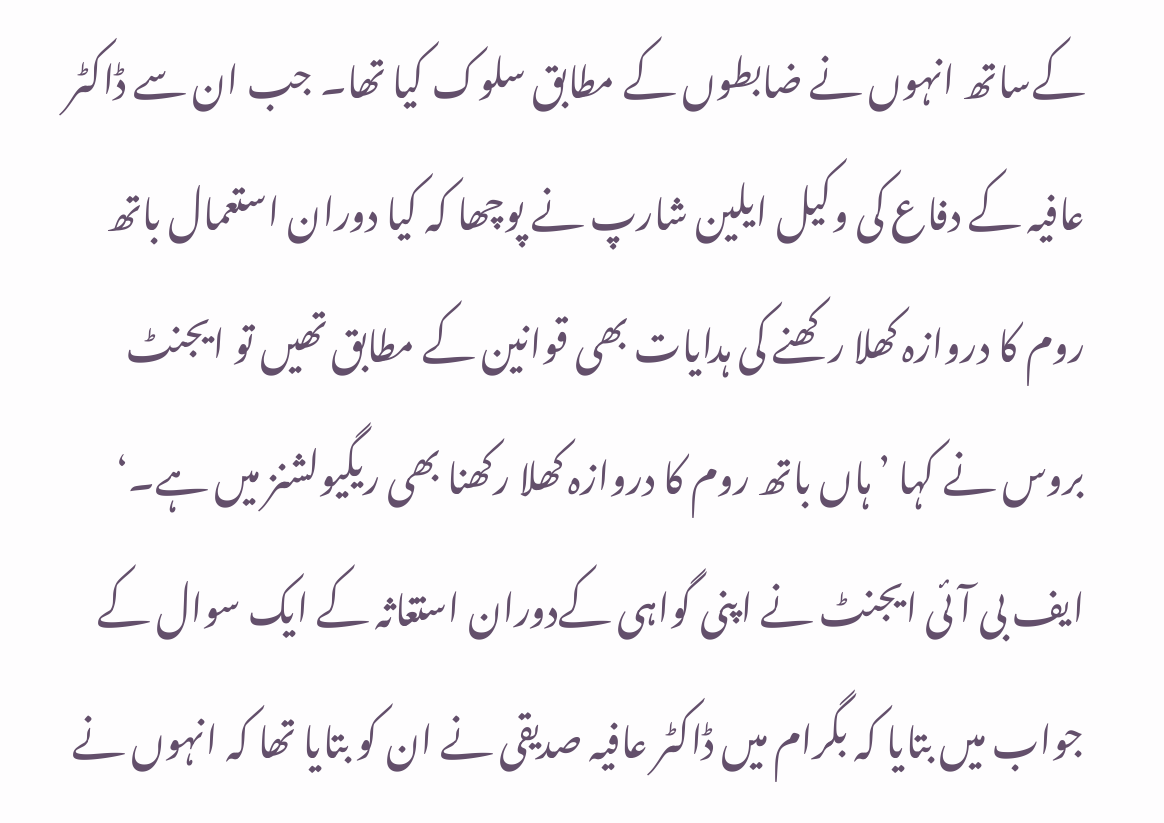کےساتھ انہوں نے ضابطوں کے مطابق سلوک کیا تھا۔ جب ان سے ڈاکٹر عافیہ کے دفاع کی وکیل ایلین شارپ نے پوچھا کہ کیا دوران استعمال باتھ روم کا دروازہ کھلا رکھنے کی ہدایات بھی قوانین کے مطابق تھیں تو ایجنٹ بروس نے کہا ’ہاں باتھ روم کا دروازہ کھلا رکھنا بھی ریگيولشنز ميں ہے۔‘
ایف بی آئی ایجنٹ نے اپنی گواہی کےدوران استغاثہ کے ایک سوال کے جواب میں بتایا کہ بگرام میں ڈاکٹر عافیہ صدیقی نے ان کو بتایا تھا کہ انہوں نے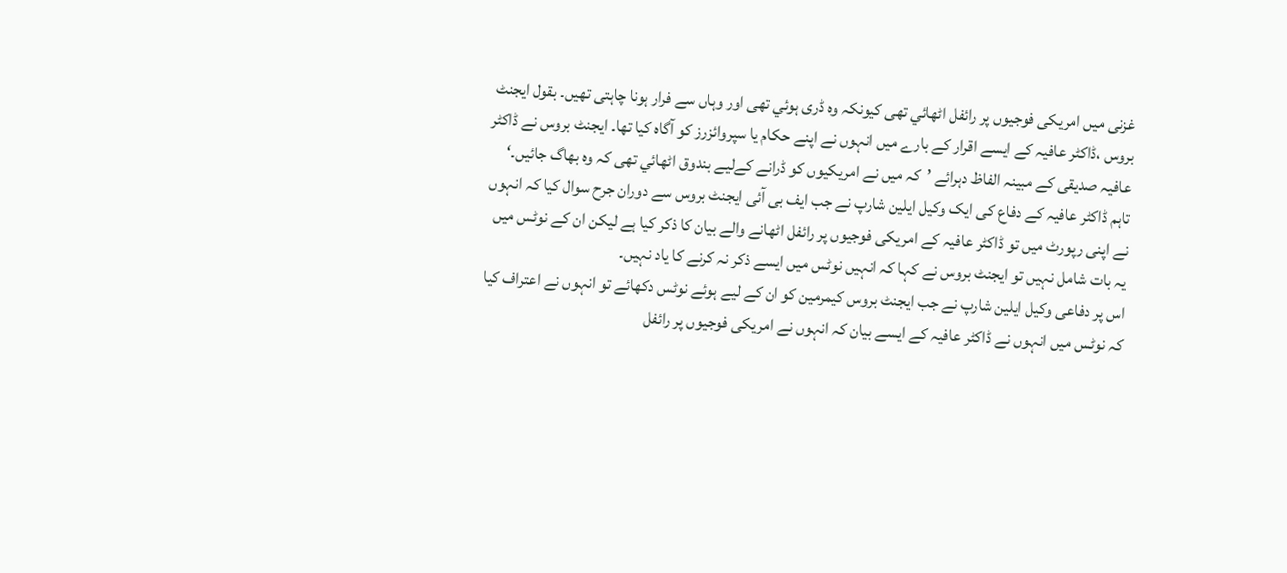غزنی میں امریکی فوجیوں پر رائفل اٹھائي تھی کیونکہ وہ ڈری ہوئي تھی اور وہاں سے فرار ہونا چاہتی تھیں۔ بقول ایجنٹ بروس ،ڈاکٹر عافیہ کے ایسے اقرار کے بارے میں انہوں نے اپنے حکام یا سپروائزرز کو آگاہ کیا تھا۔ ایجنٹ بروس نے ڈاکٹر عافیہ صدیقی کے مبینہ الفاظ دہرائے ’کہ میں نے امریکیوں کو ڈرانے کےلیے بندوق اٹھائي تھی کہ وہ بھاگ جائيں۔‘
تاہم ڈاکٹر عافیہ کے دفاع کی ایک وکیل ایلین شارپ نے جب ایف بی آئی ایجنٹ بروس سے دوران جرح سوال کیا کہ انہوں نے اپنی رپورٹ میں تو ڈاکٹر عافیہ کے امریکی فوجیوں پر رائفل اٹھانے والے بیان کا ذکر کیا ہے لیکن ان کے نوٹس میں یہ بات شامل نہیں تو ایجنٹ بروس نے کہا کہ انہیں نوٹس میں ایسے ذکر نہ کرنے کا یاد نہیں۔
اس پر دفاعی وکیل ایلین شارپ نے جب ایجنٹ بروس کیمرمین کو ان کے لیے ہوئے نوٹس دکھائے تو انہوں نے اعتراف کیا کہ نوٹس میں انہوں نے ڈاکٹر عافیہ کے ایسے بیان کہ انہوں نے امریکی فوجیوں پر رائفل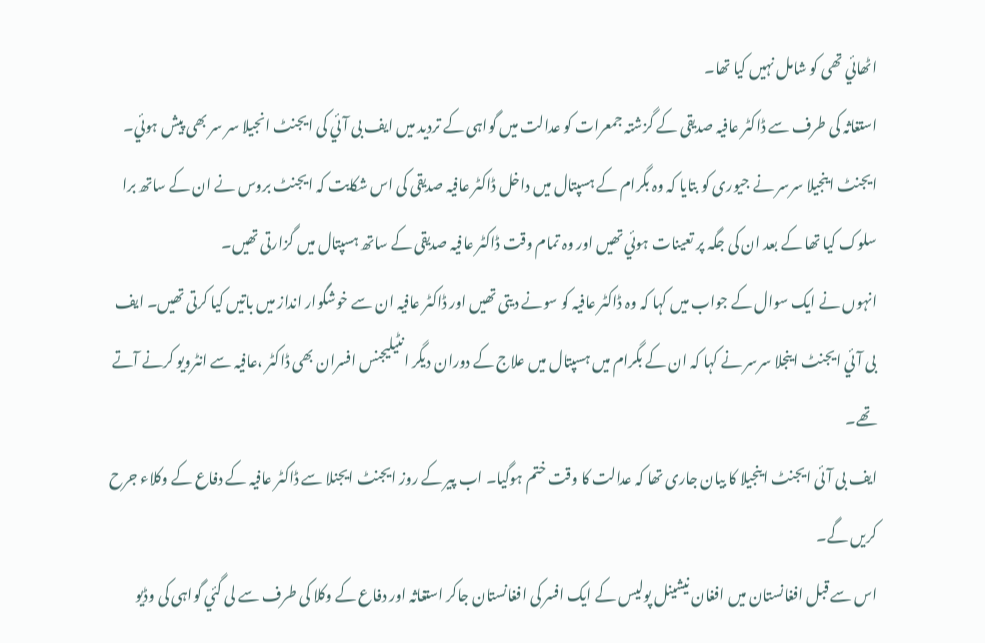اٹھائي تھی کو شامل نہیں کیا تھا۔
استغاثہ کی طرف سے ڈاکٹر عافیہ صدیقی کے گزشتہ جمعرات کو عدالت میں گواہی کے تردید میں ایف بی آئي کی ایجنٹ انجیلا سر سر بھی پیش ہوئي۔
ایجنٹ اینجیلا سرسر نے جیوری کو بتایا کہ وہ بگرام کے ہسپتال میں داخل ڈاکٹر عافیہ صدیقی کی اس شکایت کہ ایجنٹ بروس نے ان کے ساتھ برا سلوک کیا تھا کے بعد ان کی جگہ پر تعینات ہوئي تھیں اور وہ تمام وقت ڈاکٹر عافیہ صدیقی کے ساتھ ہسپتال میں گزارتی تھیں۔
انہوں نے ایک سوال کے جواب میں کہا کہ وہ ڈاکٹر عافیہ کو سونے دیتی تھیں اور ڈاکٹر عافیہ ان سے خوشگوار انداز میں باتیں کیا کرتی تھیں۔ ایف بی آئي ایجنٹ اینجلا سرسر نے کہا کہ ان کے بگرام میں ہسپتال میں علاج کے دوران دیگر انٹیلیجنس افسران بھی ڈاکٹر ،عافیہ سے انٹرویو کرنے آتے تھے۔
ایف بی آئی ایجنٹ اینجیلا کا بیان جاری تھا کہ عدالت کا وقت ختم ہوگیا۔ اب پیر کے روز ایجنٹ ایجنلا سے ڈاکٹر عافیہ کے دفاع کے وکلاء جرح کریں گے۔
اس سے قبل افغانستان میں افغان نیشینل پولیس کے ایک افسر کی افغانستان جاکر استغاثہ اور دفاع کے وکلا کی طرف سے لی گئي گواہی کی وڈیو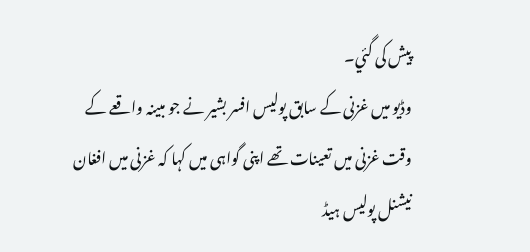پیش کی گئي۔
وڈیو میں غزنی کے سابق پولیس افسر بشیر نے جو مبینہ واقعے کے وقت غزنی میں تعینات تھے اپنی گواہی میں کہا کہ غزنی میں افغان نیشنل پولیس ہیڈ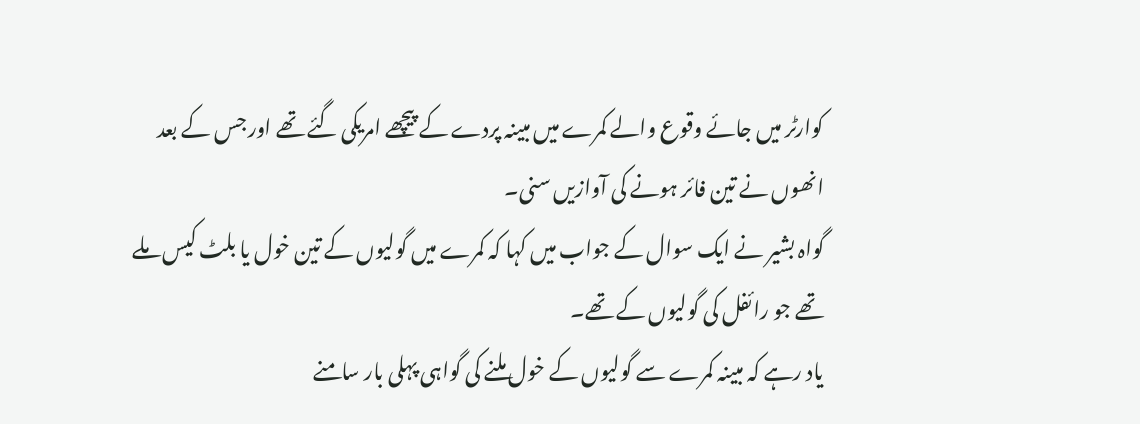کوارٹر میں جائے وقوع والے کمرے میں مبینہ پردے کے پیچھے امریکی گئے تھے اور جس کے بعد انھوں نے تین فائر ہونے کی آوازیں سنی۔
گواہ بشیر نے ایک سوال کے جواب میں کہا کہ کمرے میں گولیوں کے تین خول یا بلٹ کیس ملے تھے جو رائفل کی گولیوں کے تھے۔
یاد رہے کہ مبینہ کمرے سے گولیوں کے خول ملنے کی گواہی پہلی بار سامنے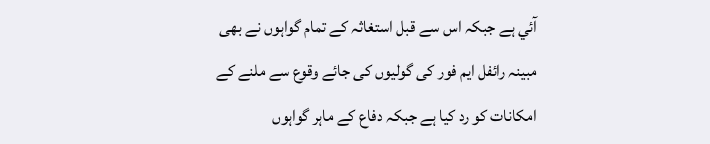آئي ہے جبکہ اس سے قبل استغاثہ کے تمام گواہوں نے بھی مبینہ رائفل ایم فور کی گولیوں کی جائے وقوع سے ملنے کے امکانات کو رد کیا ہے جبکہ دفاع کے ماہر گواہوں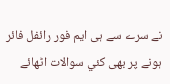نے سرے سے ہی ایم فور رائفل فائر ہونے پر بھی کئي سوالات اٹھائے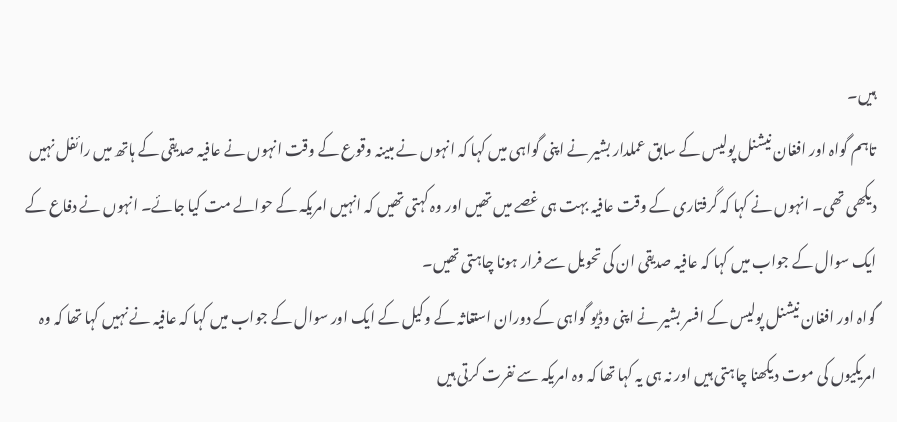ہیں۔
تاہم گواہ اور افغان نیشنل پولیس کے سابق عملدار بشیر نے اپنی گواہی میں کہا کہ انہوں نے مبینہ وقوع کے وقت انہوں نے عافیہ صدیقی کے ہاتھ میں رائفل نہیں دیکھی تھی۔ انہوں نے کہا کہ گرفتاری کے وقت عافیہ بہت ہی غصے میں تھیں اور وہ کہتی تھیں کہ انہیں امریکہ کے حوالے مت کیا جائے۔ انہوں نے دفاع کے ایک سوال کے جواب میں کہا کہ عافیہ صدیقی ان کی تحویل سے فرار ہونا چاہتی تھیں۔
گواہ اور افغان نیشنل پولیس کے افسر بشیر نے اپنی وڈیو گواہی کے دوران استغاثہ کے وکیل کے ایک اور سوال کے جواب میں کہا کہ عافیہ نے نہیں کہا تھا کہ وہ امریکیوں کی موت دیکھنا چاہتی ہیں اور نہ ہی یہ کہا تھا کہ وہ امریکہ سے نفرت کرتی ہیں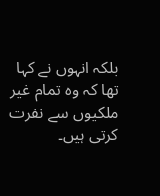بلکہ انہوں نے کہا تھا کہ وہ تمام غیر ملکیوں سے نفرت کرتی ہیں۔